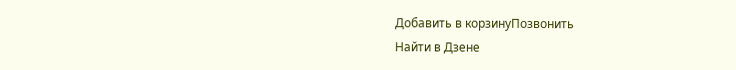Добавить в корзинуПозвонить
Найти в Дзене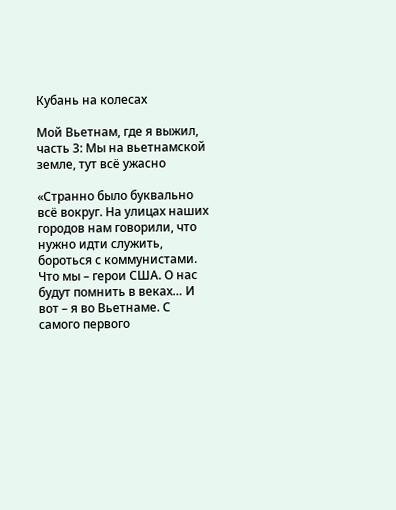Кубань на колесах

Мой Вьетнам, где я выжил, часть 3: Мы на вьетнамской земле, тут всё ужасно

«Странно было буквально всё вокруг. На улицах наших городов нам говорили, что нужно идти служить, бороться с коммунистами. Что мы – герои США. О нас будут помнить в веках… И вот – я во Вьетнаме. С самого первого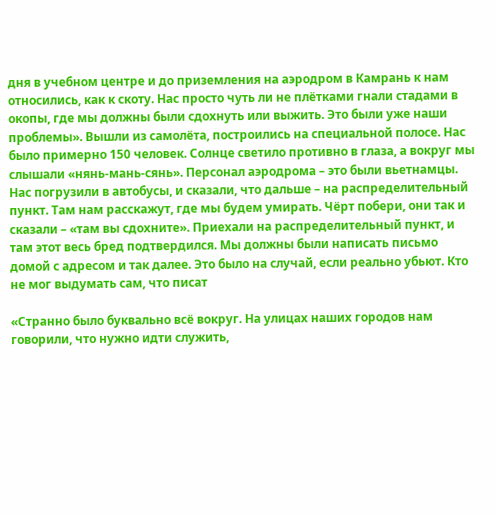дня в учебном центре и до приземления на аэродром в Камрань к нам относились, как к скоту. Нас просто чуть ли не плётками гнали стадами в окопы, где мы должны были сдохнуть или выжить. Это были уже наши проблемы». Вышли из самолёта, построились на специальной полосе. Нас было примерно 150 человек. Солнце светило противно в глаза, а вокруг мы слышали «нянь-мань-сянь». Персонал аэродрома – это были вьетнамцы. Нас погрузили в автобусы, и сказали, что дальше – на распределительный пункт. Там нам расскажут, где мы будем умирать. Чёрт побери, они так и сказали – «там вы сдохните». Приехали на распределительный пункт, и там этот весь бред подтвердился. Мы должны были написать письмо домой с адресом и так далее. Это было на случай, если реально убьют. Кто не мог выдумать сам, что писат

«Странно было буквально всё вокруг. На улицах наших городов нам говорили, что нужно идти служить,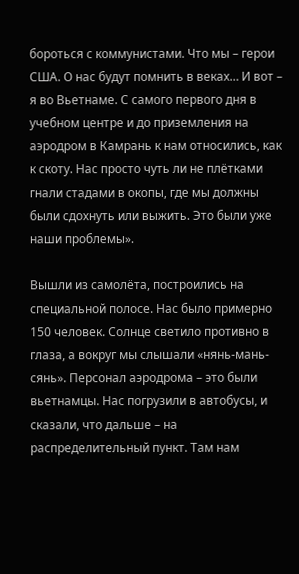бороться с коммунистами. Что мы – герои США. О нас будут помнить в веках… И вот – я во Вьетнаме. С самого первого дня в учебном центре и до приземления на аэродром в Камрань к нам относились, как к скоту. Нас просто чуть ли не плётками гнали стадами в окопы, где мы должны были сдохнуть или выжить. Это были уже наши проблемы».

Вышли из самолёта, построились на специальной полосе. Нас было примерно 150 человек. Солнце светило противно в глаза, а вокруг мы слышали «нянь-мань-сянь». Персонал аэродрома – это были вьетнамцы. Нас погрузили в автобусы, и сказали, что дальше – на распределительный пункт. Там нам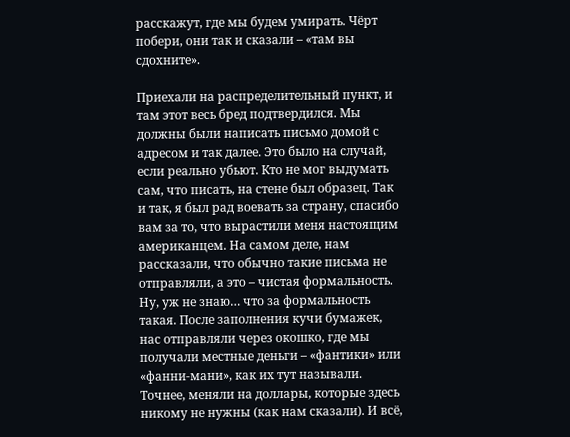расскажут, где мы будем умирать. Чёрт побери, они так и сказали – «там вы сдохните».

Приехали на распределительный пункт, и там этот весь бред подтвердился. Мы должны были написать письмо домой с адресом и так далее. Это было на случай, если реально убьют. Кто не мог выдумать сам, что писать, на стене был образец. Так и так, я был рад воевать за страну, спасибо вам за то, что вырастили меня настоящим американцем. На самом деле, нам рассказали, что обычно такие письма не отправляли, а это – чистая формальность. Ну, уж не знаю… что за формальность такая. После заполнения кучи бумажек, нас отправляли через окошко, где мы получали местные деньги – «фантики» или «фанни-мани», как их тут называли. Точнее, меняли на доллары, которые здесь никому не нужны (как нам сказали). И всё,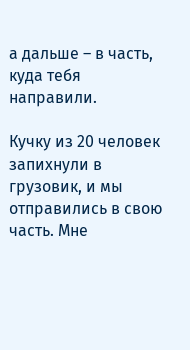а дальше – в часть, куда тебя направили.

Кучку из 20 человек запихнули в грузовик, и мы отправились в свою часть. Мне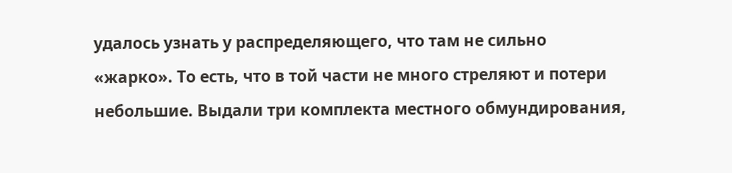удалось узнать у распределяющего, что там не сильно «жарко». То есть, что в той части не много стреляют и потери небольшие. Выдали три комплекта местного обмундирования,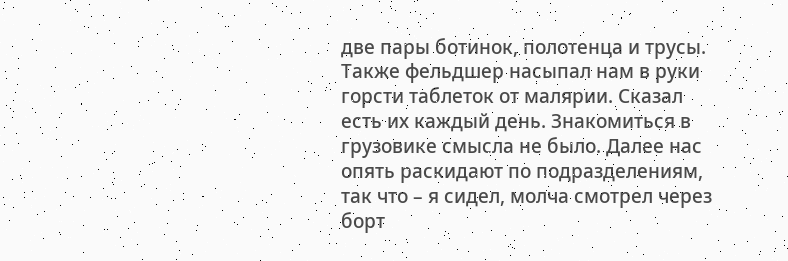две пары ботинок, полотенца и трусы. Также фельдшер насыпал нам в руки горсти таблеток от малярии. Сказал есть их каждый день. Знакомиться в грузовике смысла не было. Далее нас опять раскидают по подразделениям, так что – я сидел, молча смотрел через борт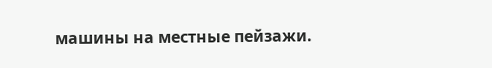машины на местные пейзажи.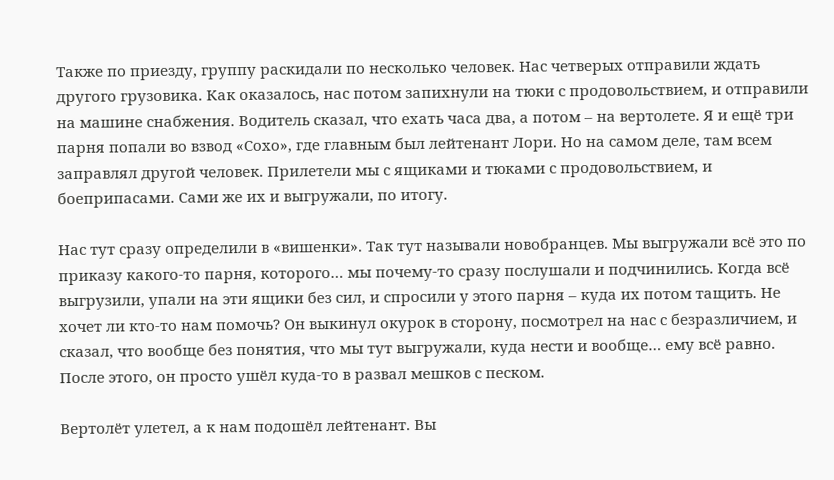Также по приезду, группу раскидали по несколько человек. Нас четверых отправили ждать другого грузовика. Как оказалось, нас потом запихнули на тюки с продовольствием, и отправили на машине снабжения. Водитель сказал, что ехать часа два, а потом – на вертолете. Я и ещё три парня попали во взвод «Сохо», где главным был лейтенант Лори. Но на самом деле, там всем заправлял другой человек. Прилетели мы с ящиками и тюками с продовольствием, и боеприпасами. Сами же их и выгружали, по итогу.

Нас тут сразу определили в «вишенки». Так тут называли новобранцев. Мы выгружали всё это по приказу какого-то парня, которого… мы почему-то сразу послушали и подчинились. Когда всё выгрузили, упали на эти ящики без сил, и спросили у этого парня – куда их потом тащить. Не хочет ли кто-то нам помочь? Он выкинул окурок в сторону, посмотрел на нас с безразличием, и сказал, что вообще без понятия, что мы тут выгружали, куда нести и вообще… ему всё равно. После этого, он просто ушёл куда-то в развал мешков с песком.

Вертолёт улетел, а к нам подошёл лейтенант. Вы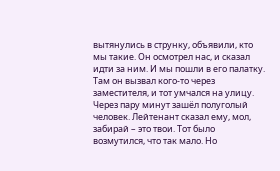вытянулись в струнку, объявили, кто мы такие. Он осмотрел нас, и сказал идти за ним. И мы пошли в его палатку. Там он вызвал кого-то через заместителя, и тот умчался на улицу. Через пару минут зашёл полуголый человек. Лейтенант сказал ему, мол, забирай – это твои. Тот было возмутился, что так мало. Но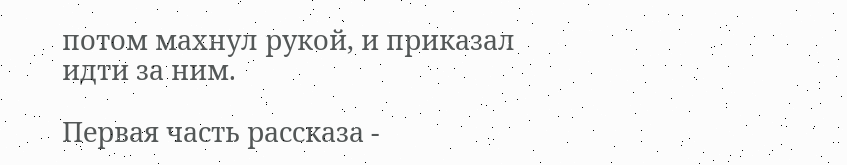потом махнул рукой, и приказал идти за ним.

Первая часть рассказа -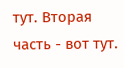тут. Вторая часть - вот тут.